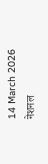14 March 2026
नेशनल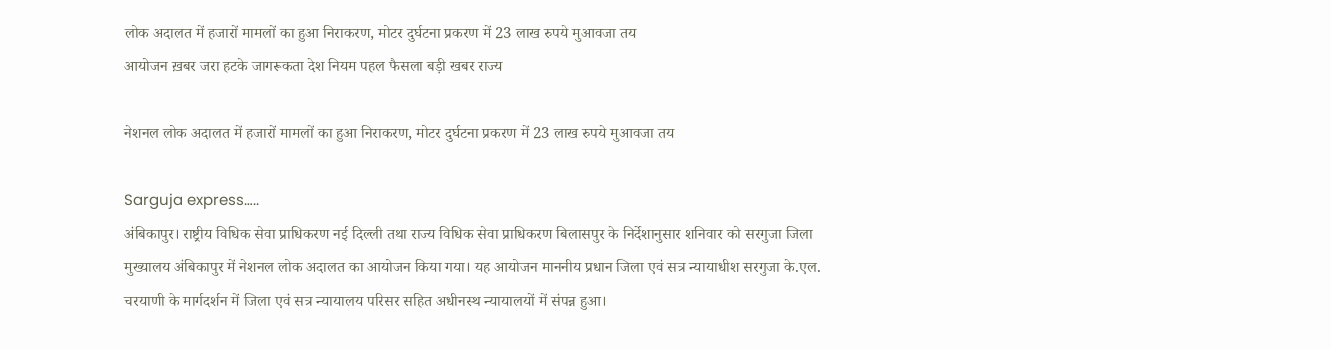लोक अदालत में हजारों मामलों का हुआ निराकरण, मोटर दुर्घटना प्रकरण में 23 लाख रुपये मुआवजा तय
आयोजन ख़बर जरा हटके जागरूकता देश नियम पहल फैसला बड़ी खबर राज्य

नेशनल लोक अदालत में हजारों मामलों का हुआ निराकरण, मोटर दुर्घटना प्रकरण में 23 लाख रुपये मुआवजा तय

Sarguja express…..
अंबिकापुर। राष्ट्रीय विधिक सेवा प्राधिकरण नई दिल्ली तथा राज्य विधिक सेवा प्राधिकरण बिलासपुर के निर्देशानुसार शनिवार को सरगुजा जिला मुख्यालय अंबिकापुर में नेशनल लोक अदालत का आयोजन किया गया। यह आयोजन माननीय प्रधान जिला एवं सत्र न्यायाधीश सरगुजा के.एल. चरयाणी के मार्गदर्शन में जिला एवं सत्र न्यायालय परिसर सहित अधीनस्थ न्यायालयों में संपन्न हुआ।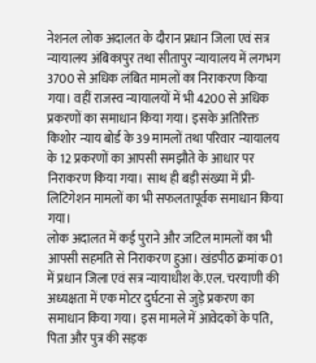नेशनल लोक अदालत के दौरान प्रधान जिला एवं सत्र न्यायालय अंबिकापुर तथा सीतापुर न्यायालय में लगभग 3700 से अधिक लंबित मामलों का निराकरण किया गया। वहीं राजस्व न्यायालयों में भी 4200 से अधिक प्रकरणों का समाधान किया गया। इसके अतिरिक्त किशोर न्याय बोर्ड के 39 मामलों तथा परिवार न्यायालय के 12 प्रकरणों का आपसी समझौते के आधार पर निराकरण किया गया। साथ ही बड़ी संख्या में प्री-लिटिगेशन मामलों का भी सफलतापूर्वक समाधान किया गया।
लोक अदालत में कई पुराने और जटिल मामलों का भी आपसी सहमति से निराकरण हुआ। खंडपीठ क्रमांक 01 में प्रधान जिला एवं सत्र न्यायाधीश के.एल. चरयाणी की अध्यक्षता में एक मोटर दुर्घटना से जुड़े प्रकरण का समाधान किया गया। इस मामले में आवेदकों के पति, पिता और पुत्र की सड़क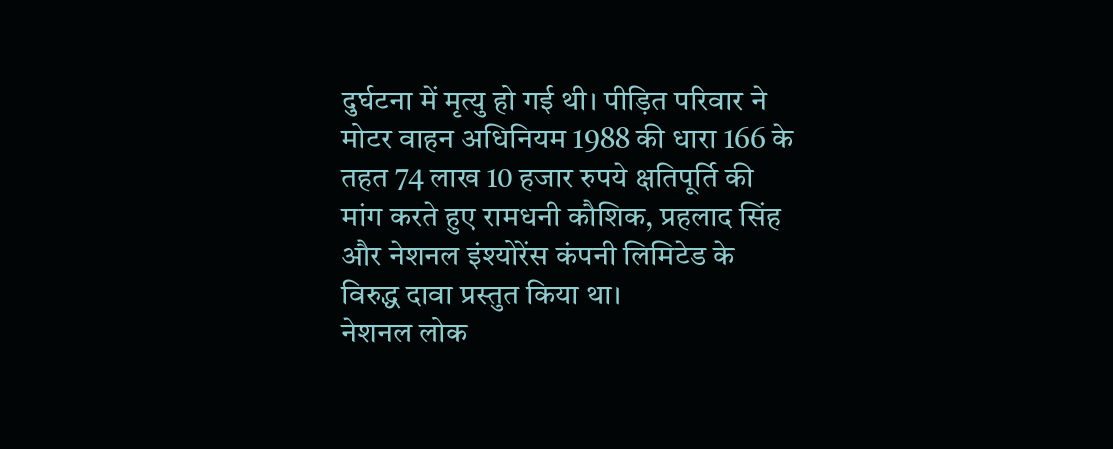दुर्घटना में मृत्यु हो गई थी। पीड़ित परिवार ने मोटर वाहन अधिनियम 1988 की धारा 166 के तहत 74 लाख 10 हजार रुपये क्षतिपूर्ति की मांग करते हुए रामधनी कौशिक, प्रहलाद सिंह और नेशनल इंश्योरेंस कंपनी लिमिटेड के विरुद्ध दावा प्रस्तुत किया था।
नेशनल लोक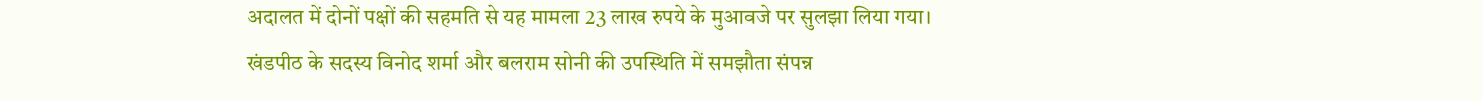अदालत में दोनों पक्षों की सहमति से यह मामला 23 लाख रुपये के मुआवजे पर सुलझा लिया गया। खंडपीठ के सदस्य विनोद शर्मा और बलराम सोनी की उपस्थिति में समझौता संपन्न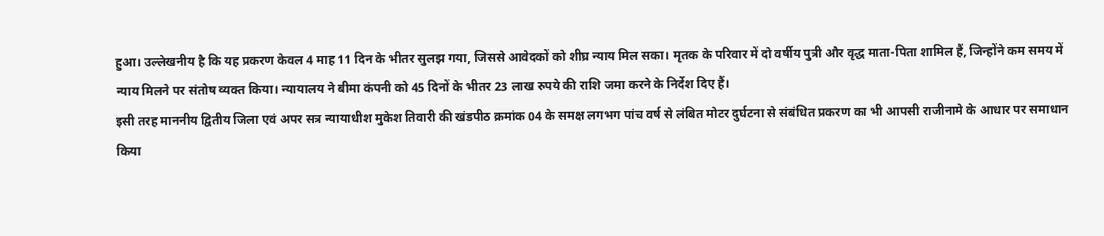हुआ। उल्लेखनीय है कि यह प्रकरण केवल 4 माह 11 दिन के भीतर सुलझ गया, जिससे आवेदकों को शीघ्र न्याय मिल सका। मृतक के परिवार में दो वर्षीय पुत्री और वृद्ध माता-पिता शामिल हैं, जिन्होंने कम समय में न्याय मिलने पर संतोष व्यक्त किया। न्यायालय ने बीमा कंपनी को 45 दिनों के भीतर 23 लाख रुपये की राशि जमा करने के निर्देश दिए हैं।
इसी तरह माननीय द्वितीय जिला एवं अपर सत्र न्यायाधीश मुकेश तिवारी की खंडपीठ क्रमांक 04 के समक्ष लगभग पांच वर्ष से लंबित मोटर दुर्घटना से संबंधित प्रकरण का भी आपसी राजीनामे के आधार पर समाधान किया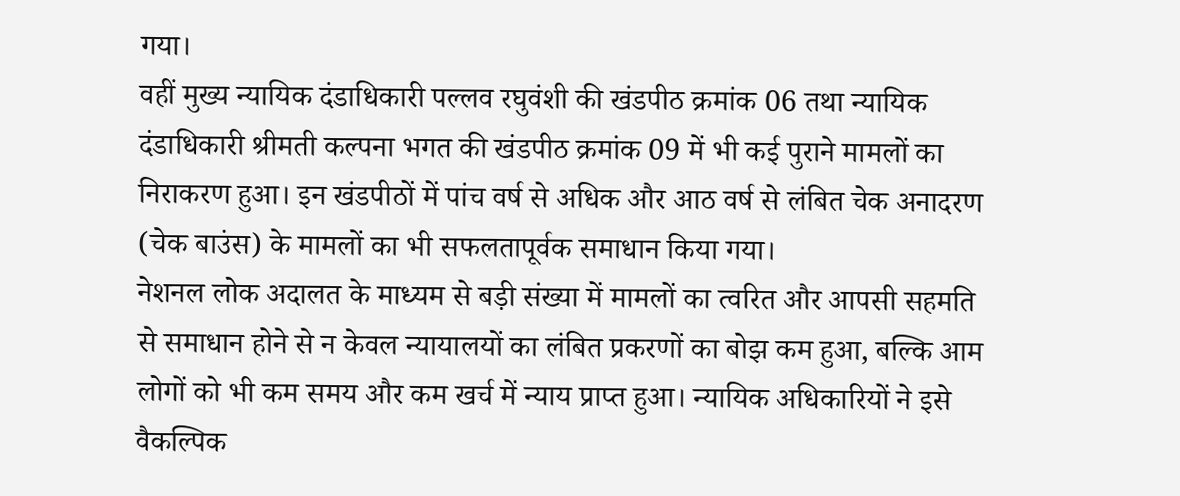गया।
वहीं मुख्य न्यायिक दंडाधिकारी पल्लव रघुवंशी की खंडपीठ क्रमांक 06 तथा न्यायिक दंडाधिकारी श्रीमती कल्पना भगत की खंडपीठ क्रमांक 09 में भी कई पुराने मामलों का निराकरण हुआ। इन खंडपीठों में पांच वर्ष से अधिक और आठ वर्ष से लंबित चेक अनादरण (चेक बाउंस) के मामलों का भी सफलतापूर्वक समाधान किया गया।
नेशनल लोक अदालत के माध्यम से बड़ी संख्या में मामलों का त्वरित और आपसी सहमति से समाधान होने से न केवल न्यायालयों का लंबित प्रकरणों का बोझ कम हुआ, बल्कि आम लोगों को भी कम समय और कम खर्च में न्याय प्राप्त हुआ। न्यायिक अधिकारियों ने इसे वैकल्पिक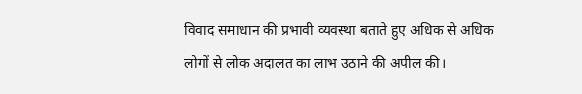विवाद समाधान की प्रभावी व्यवस्था बताते हुए अधिक से अधिक लोगों से लोक अदालत का लाभ उठाने की अपील की।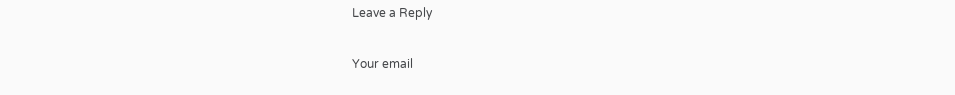Leave a Reply

Your email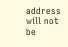address will not be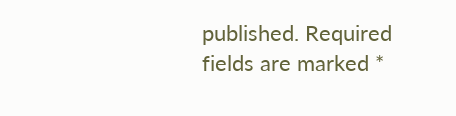published. Required fields are marked *